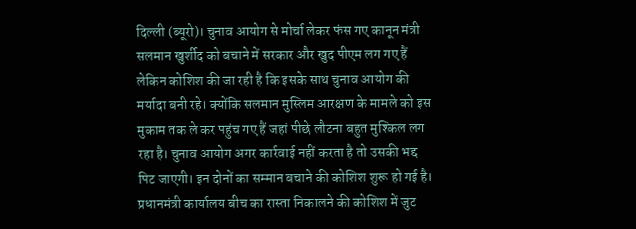दिल्ली (ब्यूरो)। चुनाव आयोग से मोर्चा लेकर फंस गए कानून मंत्री सलमान खुर्शीद को बचाने में सरकार और खुद पीएम लग गए हैं लेकिन कोशिश की जा रही है कि इसके साथ चुनाव आयोग की मर्यादा बनी रहे। क्योंकि सलमान मुस्लिम आरक्षण के मामले को इस मुकाम तक ले कर पहुंच गए हैं जहां पीछे लौटना बहुत मुश्किल लग रहा है। चुनाव आयोग अगर कार्रवाई नहीं करता है तो उसकी भद्द पिट जाएगी। इन दोनों का सम्मान बचाने की कोशिश शुरू हो गई है।
प्रधानमंत्री कार्यालय बीच का रास्ता निकालने की कोशिश में जुट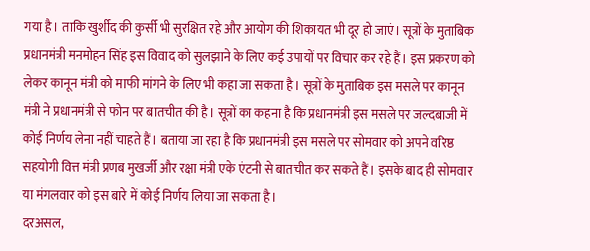गया है। ताकि खुर्शीद की कुर्सी भी सुरक्षित रहे और आयोग की शिकायत भी दूर हो जाएं। सूत्रों के मुताबिक प्रधानमंत्री मनमोहन सिंह इस विवाद को सुलझाने के लिए कई उपायों पर विचार कर रहे हैं। इस प्रकरण को लेकर कानून मंत्री को माफी मांगने के लिए भी कहा जा सकता है। सूत्रों के मुताबिक इस मसले पर कानून मंत्री ने प्रधानमंत्री से फोन पर बातचीत की है। सूत्रों का कहना है कि प्रधानमंत्री इस मसले पर जल्दबाजी में कोई निर्णय लेना नहीं चाहते हैं। बताया जा रहा है कि प्रधानमंत्री इस मसले पर सोमवार को अपने वरिष्ठ सहयोगी वित्त मंत्री प्रणब मुखर्जी और रक्षा मंत्री एके एंटनी से बातचीत कर सकते हैं। इसके बाद ही सोमवार या मंगलवार को इस बारे में कोई निर्णय लिया जा सकता है।
दरअसल,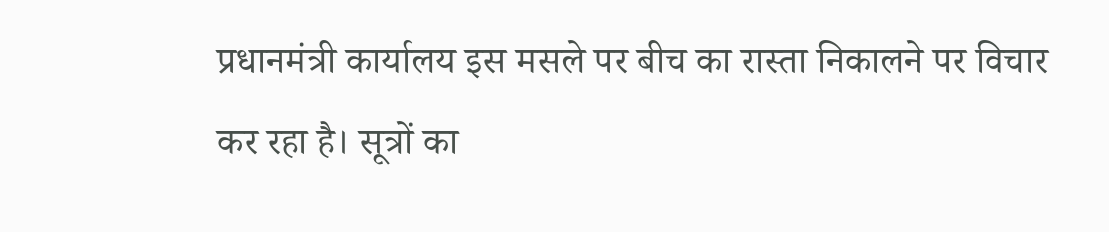प्रधानमंत्री कार्यालय इस मसले पर बीच का रास्ता निकालने पर विचार कर रहा है। सूत्रों का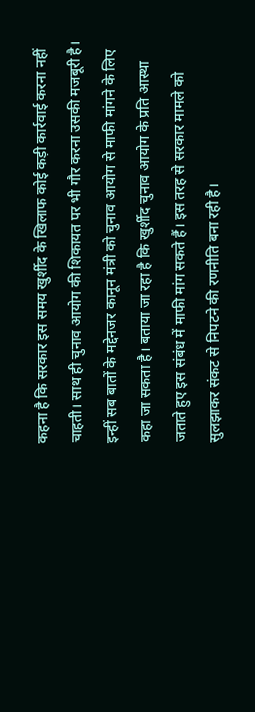कहना है कि सरकार इस समय खुर्शीद के खिलाफ कोई कड़ी कार्रवाई करना नहीं चाहती। साथ ही चुनाव आयोग की शिकायत पर भी गौर करना उसकी मजबूरी है। इन्हीं सब बातों के मद्देनजर कानून मंत्री को चुनाव आयोग से माफी मांगने के लिए कहा जा सकता है। बताया जा रहा है कि खुर्शीद चुनाव आयोग के प्रति आस्था जताते हुए इस संबंध में माफी मांग सकते हैं। इस तरह से सरकार मामले को सुलझाकर संकट से निपटने की रणनीति बना रही है।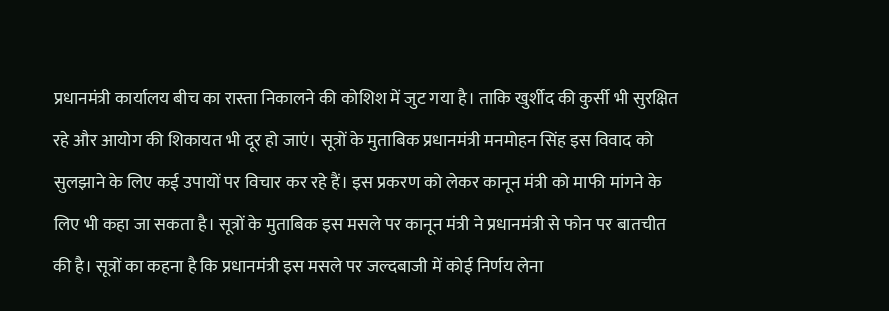प्रधानमंत्री कार्यालय बीच का रास्ता निकालने की कोशिश में जुट गया है। ताकि खुर्शीद की कुर्सी भी सुरक्षित रहे और आयोग की शिकायत भी दूर हो जाएं। सूत्रों के मुताबिक प्रधानमंत्री मनमोहन सिंह इस विवाद को सुलझाने के लिए कई उपायों पर विचार कर रहे हैं। इस प्रकरण को लेकर कानून मंत्री को माफी मांगने के लिए भी कहा जा सकता है। सूत्रों के मुताबिक इस मसले पर कानून मंत्री ने प्रधानमंत्री से फोन पर बातचीत की है। सूत्रों का कहना है कि प्रधानमंत्री इस मसले पर जल्दबाजी में कोई निर्णय लेना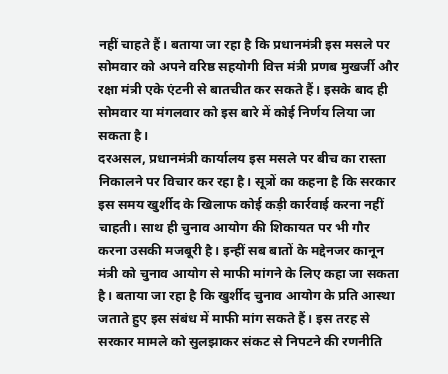नहीं चाहते हैं। बताया जा रहा है कि प्रधानमंत्री इस मसले पर सोमवार को अपने वरिष्ठ सहयोगी वित्त मंत्री प्रणब मुखर्जी और रक्षा मंत्री एके एंटनी से बातचीत कर सकते हैं। इसके बाद ही सोमवार या मंगलवार को इस बारे में कोई निर्णय लिया जा सकता है।
दरअसल, प्रधानमंत्री कार्यालय इस मसले पर बीच का रास्ता निकालने पर विचार कर रहा है। सूत्रों का कहना है कि सरकार इस समय खुर्शीद के खिलाफ कोई कड़ी कार्रवाई करना नहीं चाहती। साथ ही चुनाव आयोग की शिकायत पर भी गौर करना उसकी मजबूरी है। इन्हीं सब बातों के मद्देनजर कानून मंत्री को चुनाव आयोग से माफी मांगने के लिए कहा जा सकता है। बताया जा रहा है कि खुर्शीद चुनाव आयोग के प्रति आस्था जताते हुए इस संबंध में माफी मांग सकते हैं। इस तरह से सरकार मामले को सुलझाकर संकट से निपटने की रणनीति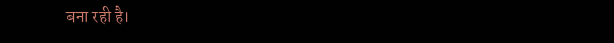बना रही है।